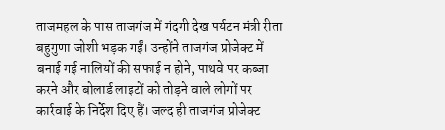ताजमहल के पास ताजगंज में गंदगी देख पर्यटन मंत्री रीता बहुगुणा जोशी भड़क गईं। उन्होंने ताजगंज प्रोजेक्ट में बनाई गई नालियों की सफाई न होने, पाथवे पर कब्जा करने और बोलार्ड लाइटों को तोड़ने वाले लोगों पर कार्रवाई के निर्देश दिए हैं। जल्द ही ताजगंज प्रोजेक्ट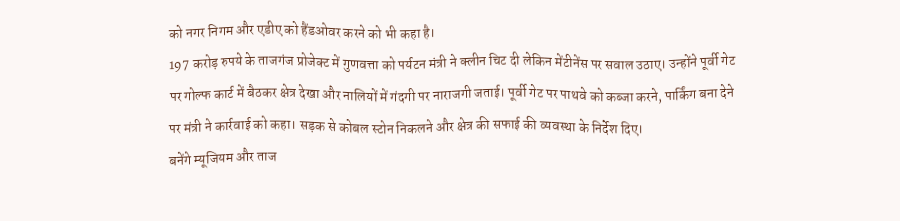को नगर निगम और एडीए को हैंडओवर करने को भी कहा है।
197 करोड़ रुपये के ताजगंज प्रोजेक्ट में गुणवत्ता को पर्यटन मंत्री ने क्लीन चिट दी लेकिन मेंटीनेंस पर सवाल उठाए। उन्होंने पूर्वी गेट पर गोल्फ कार्ट में बैठकर क्षेत्र देखा और नालियों में गंदगी पर नाराजगी जताई। पूर्वी गेट पर पाथवे को कब्जा करने, पार्किंग बना देने पर मंत्री ने कार्रवाई को कहा। सड़क से कोबल स्टोन निकलने और क्षेत्र की सफाई की व्यवस्था के निर्देश दिए।
बनेंगे म्यूजियम और ताज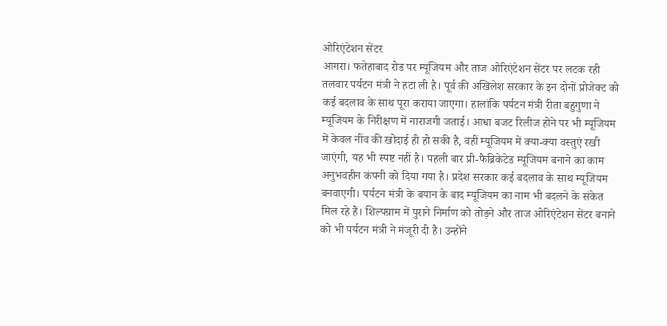ओरिएंटेशन सेंटर
आगरा। फतेहाबाद रोड पर म्यूजियम और ताज ओरिएंटेशन सेंटर पर लटक रही तलवार पर्यटन मंत्री ने हटा ली है। पूर्व की अखिलेश सरकार के इन दोनों प्रोजेक्ट को कई बदलाव के साथ पूरा कराया जाएगा। हालांकि पर्यटन मंत्री रीता बहुगुणा ने म्यूजियम के निरीक्षण में नाराजगी जताई। आधा बजट रिलीज होने पर भी म्यूजियम में केवल नींव की खोदाई ही हो सकी है, वहीं म्यूजियम में क्या-क्या वस्तुएं रखी जाएंगी, यह भी स्पष्ट नहीं है। पहली बार प्री-फैब्रिकेटेड म्यूजियम बनाने का काम अनुभवहीन कंपनी को दिया गया है। प्रदेश सरकार कई बदलाव के साथ म्यूजियम बनवाएगी। पर्यटन मंत्री के बयान के बाद म्यूजियम का नाम भी बदलने के संकेत मिल रहे हैं। शिल्पग्राम में पुराने निर्माण को तोड़ने और ताज ओरिएंटेशन सेंटर बनाने को भी पर्यटन मंत्री ने मंजूरी दी है। उन्होंने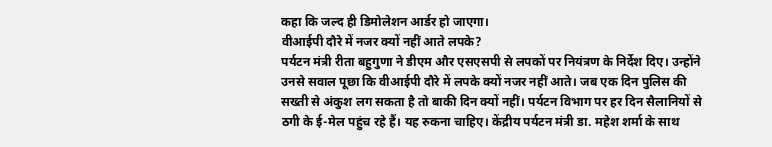कहा कि जल्द ही डिमोलेशन आर्डर हो जाएगा।
वीआईपी दौरे में नजर क्यों नहीं आते लपके?
पर्यटन मंत्री रीता बहुगुणा ने डीएम और एसएसपी से लपकों पर नियंत्रण के निर्देश दिए। उन्होंने उनसे सवाल पूछा कि वीआईपी दौरे में लपके क्यों नजर नहीं आते। जब एक दिन पुलिस की सख्ती से अंकुश लग सकता है तो बाकी दिन क्यों नहीं। पर्यटन विभाग पर हर दिन सैलानियों से ठगी के ई-मेल पहुंच रहे हैं। यह रुकना चाहिए। केंद्रीय पर्यटन मंत्री डा. महेश शर्मा के साथ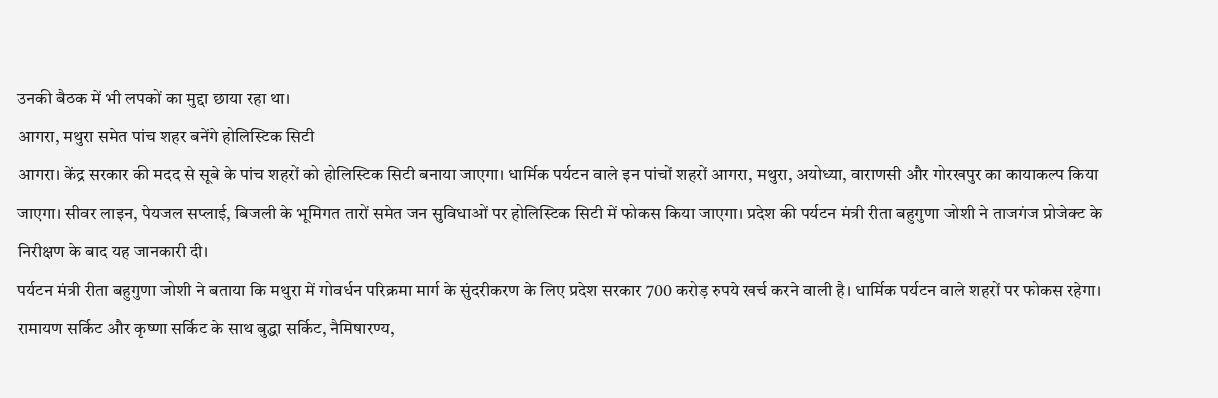उनकी बैठक में भी लपकों का मुद्दा छाया रहा था।
आगरा, मथुरा समेत पांच शहर बनेंगे होलिस्टिक सिटी
आगरा। केंद्र सरकार की मदद से सूबे के पांच शहरों को होलिस्टिक सिटी बनाया जाएगा। धार्मिक पर्यटन वाले इन पांचों शहरों आगरा, मथुरा, अयोध्या, वाराणसी और गोरखपुर का कायाकल्प किया जाएगा। सीवर लाइन, पेयजल सप्लाई, बिजली के भूमिगत तारों समेत जन सुविधाओं पर होलिस्टिक सिटी में फोकस किया जाएगा। प्रदेश की पर्यटन मंत्री रीता बहुगुणा जोशी ने ताजगंज प्रोजेक्ट के निरीक्षण के बाद यह जानकारी दी।
पर्यटन मंत्री रीता बहुगुणा जोशी ने बताया कि मथुरा में गोवर्धन परिक्रमा मार्ग के सुंदरीकरण के लिए प्रदेश सरकार 700 करोड़ रुपये खर्च करने वाली है। धार्मिक पर्यटन वाले शहरों पर फोकस रहेगा। रामायण सर्किट और कृष्णा सर्किट के साथ बुद्धा सर्किट, नैमिषारण्य,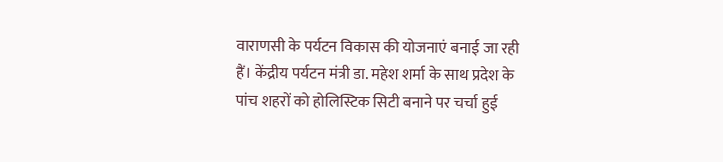वाराणसी के पर्यटन विकास की योजनाएं बनाई जा रही हैं। केंद्रीय पर्यटन मंत्री डा. महेश शर्मा के साथ प्रदेश के पांच शहरों को होलिस्टिक सिटी बनाने पर चर्चा हुई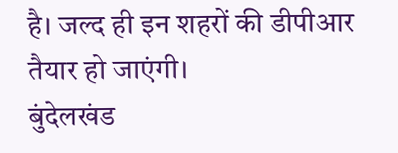है। जल्द ही इन शहरों की डीपीआर तैयार हो जाएंगी।
बुंदेलखंड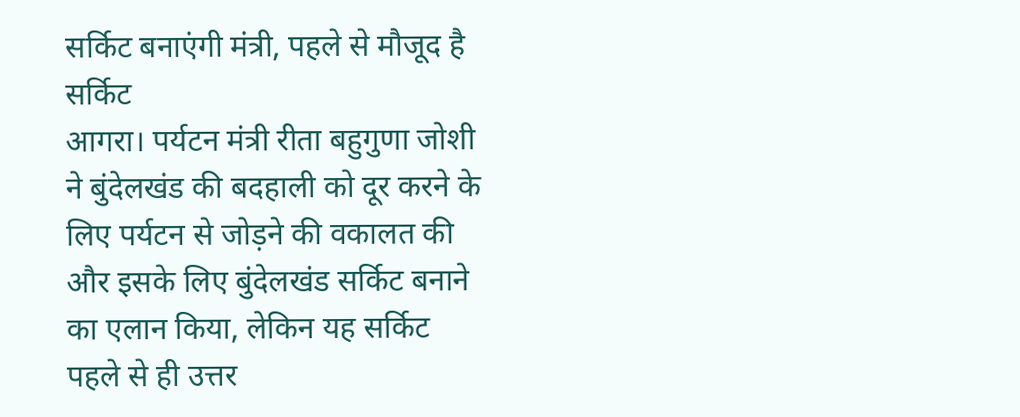सर्किट बनाएंगी मंत्री, पहले से मौजूद है सर्किट
आगरा। पर्यटन मंत्री रीता बहुगुणा जोशी ने बुंदेलखंड की बदहाली को दूर करने के लिए पर्यटन से जोड़ने की वकालत की और इसके लिए बुंदेलखंड सर्किट बनाने का एलान किया, लेकिन यह सर्किट पहले से ही उत्तर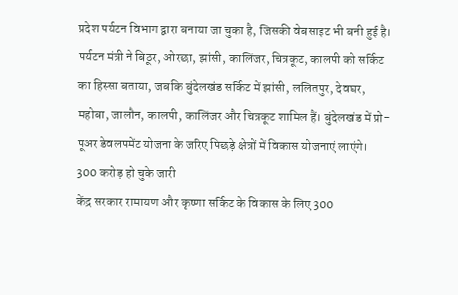प्रदेश पर्यटन विभाग द्वारा बनाया जा चुका है, जिसकी वेबसाइट भी बनी हुई है। पर्यटन मंत्री ने बिठूर, ओरछा, झांसी, कालिंजर, चित्रकूट, कालपी को सर्किट का हिस्सा बताया, जबकि बुंदेलखंड सर्किट में झांसी, ललितपुर, देवघर, महोबा, जालौन, कालपी, कालिंजर और चित्रकूट शामिल हैं। बुंदेलखंड में प्रो-पूअर डेवलपमेंट योजना के जरिए पिछड़े क्षेत्रों में विकास योजनाएं लाएंगे।
300 करोड़ हो चुके जारी
केंद्र सरकार रामायण और कृष्णा सर्किट के विकास के लिए 300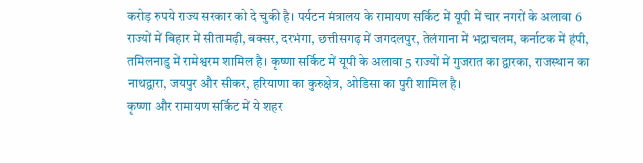करोड़ रुपये राज्य सरकार को दे चुकी है। पर्यटन मंत्रालय के रामायण सर्किट में यूपी में चार नगरों के अलावा 6 राज्यों में बिहार में सीतामढ़ी, बक्सर, दरभंगा, छत्तीसगढ़ में जगदलपुर, तेलंगाना में भद्राचलम, कर्नाटक में हंपी, तमिलनाडु में रामेश्वरम शामिल है। कृष्णा सर्किट में यूपी के अलावा 5 राज्यों में गुजरात का द्वारका, राजस्थान का नाथद्वारा, जयपुर और सीकर, हरियाणा का कुरुक्षेत्र, ओडिसा का पुरी शामिल है।
कृष्णा और रामायण सर्किट में ये शहर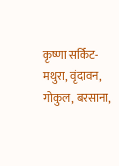कृष्णा सर्किट- मथुरा, वृंदावन, गोकुल, बरसाना,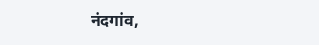नंदगांव,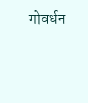गोवर्धन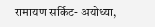रामायण सर्किट- अयोध्या,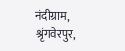नंदीग्राम, श्रृंगवेरपुर,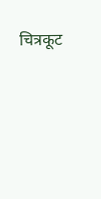चित्रकूट